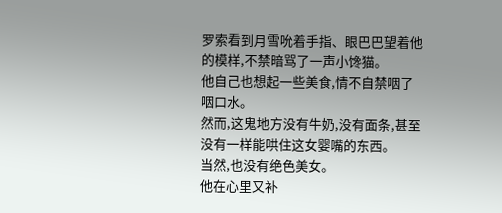罗索看到月雪吮着手指、眼巴巴望着他的模样,不禁暗骂了一声小馋猫。
他自己也想起一些美食,情不自禁咽了咽口水。
然而,这鬼地方没有牛奶,没有面条,甚至没有一样能哄住这女婴嘴的东西。
当然,也没有绝色美女。
他在心里又补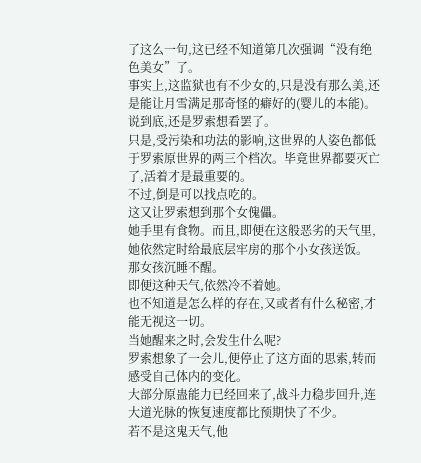了这么一句,这已经不知道第几次强调“没有绝色美女”了。
事实上,这监狱也有不少女的,只是没有那么美,还是能让月雪满足那奇怪的癖好的(婴儿的本能)。
说到底,还是罗索想看罢了。
只是,受污染和功法的影响,这世界的人姿色都低于罗索原世界的两三个档次。毕竟世界都要灭亡了,活着才是最重要的。
不过,倒是可以找点吃的。
这又让罗索想到那个女傀儡。
她手里有食物。而且,即便在这般恶劣的天气里,她依然定时给最底层牢房的那个小女孩送饭。
那女孩沉睡不醒。
即便这种天气,依然冷不着她。
也不知道是怎么样的存在,又或者有什么秘密,才能无视这一切。
当她醒来之时,会发生什么呢?
罗索想象了一会儿,便停止了这方面的思索,转而感受自己体内的变化。
大部分原蛊能力已经回来了,战斗力稳步回升,连大道光脉的恢复速度都比预期快了不少。
若不是这鬼天气,他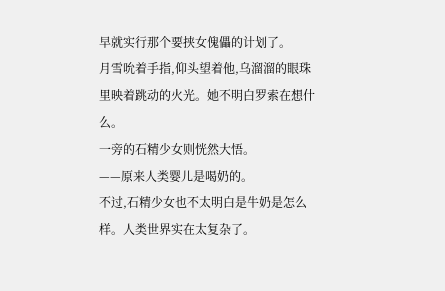早就实行那个要挟女傀儡的计划了。
月雪吮着手指,仰头望着他,乌溜溜的眼珠里映着跳动的火光。她不明白罗索在想什么。
一旁的石精少女则恍然大悟。
——原来人类婴儿是喝奶的。
不过,石精少女也不太明白是牛奶是怎么样。人类世界实在太复杂了。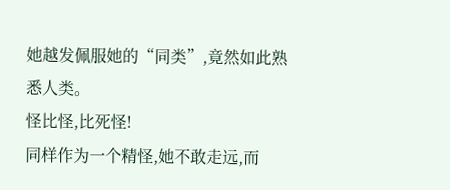她越发佩服她的“同类”,竟然如此熟悉人类。
怪比怪,比死怪!
同样作为一个精怪,她不敢走远,而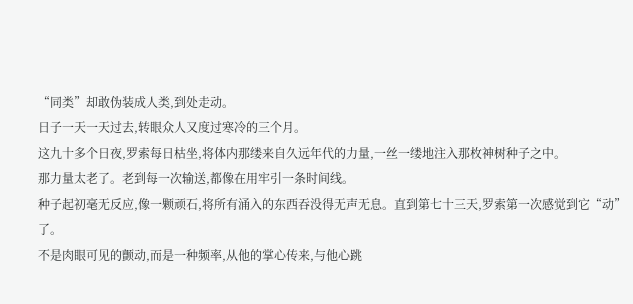“同类”却敢伪装成人类,到处走动。
日子一天一天过去,转眼众人又度过寒冷的三个月。
这九十多个日夜,罗索每日枯坐,将体内那缕来自久远年代的力量,一丝一缕地注入那枚神树种子之中。
那力量太老了。老到每一次输送,都像在用牢引一条时间线。
种子起初毫无反应,像一颗顽石,将所有涌入的东西吞没得无声无息。直到第七十三天,罗索第一次感觉到它“动”了。
不是肉眼可见的颤动,而是一种频率,从他的掌心传来,与他心跳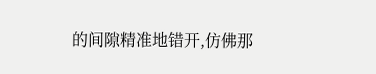的间隙精准地错开,仿佛那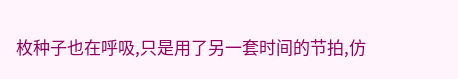枚种子也在呼吸,只是用了另一套时间的节拍,仿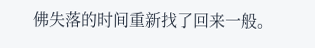佛失落的时间重新找了回来一般。